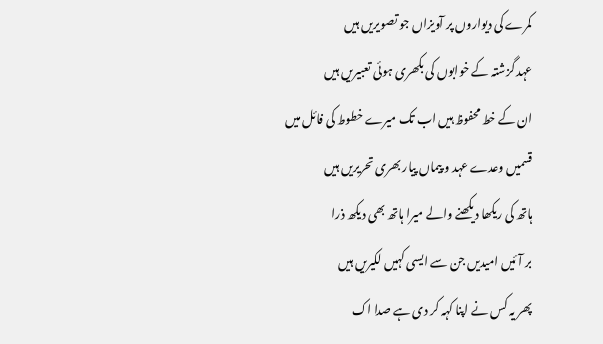کمرے کی دیواروں پر آویزاں جو تصویریں ہیں
عہد گزشتہ کے خوابوں کی بکھری ہوئی تعبیریں ہیں
ان کے خط محفوظ ہیں اب تک میرے خطوط کی فائل میں
قسمیں وعدے عہد و پیماں پیار بھری تحریریں ہیں
ہاتھ کی ریکھا دیکھنے والے میرا ہاتھ بھی دیکھ ذرا
بر آئیں امیدیں جن سے ایسی کہیں لکیریں ہیں
پھر یہ کس نے اپنا کہہ کر دی ہے صدا اک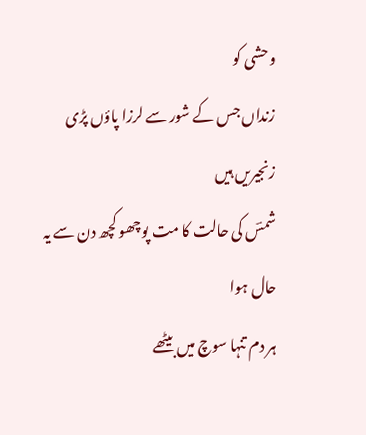وحشی کو
زنداں جس کے شور سے لرزا پاؤں پڑی زنجیریں ہیں
شمسؔ کی حالت کا مت پوچھو کچھ دن سے یہ حال ہوا
ہر دم تنہا سوچ میں بیٹھے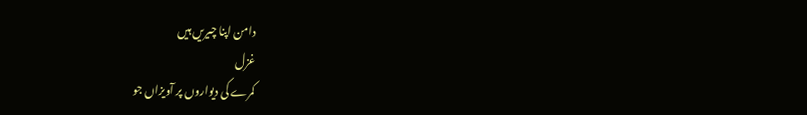دامن اپنا چیریں ہیں
غزل
کمرے کی دیواروں پر آویزاں جو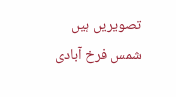تصویریں ہیں
شمس فرخ آبادی